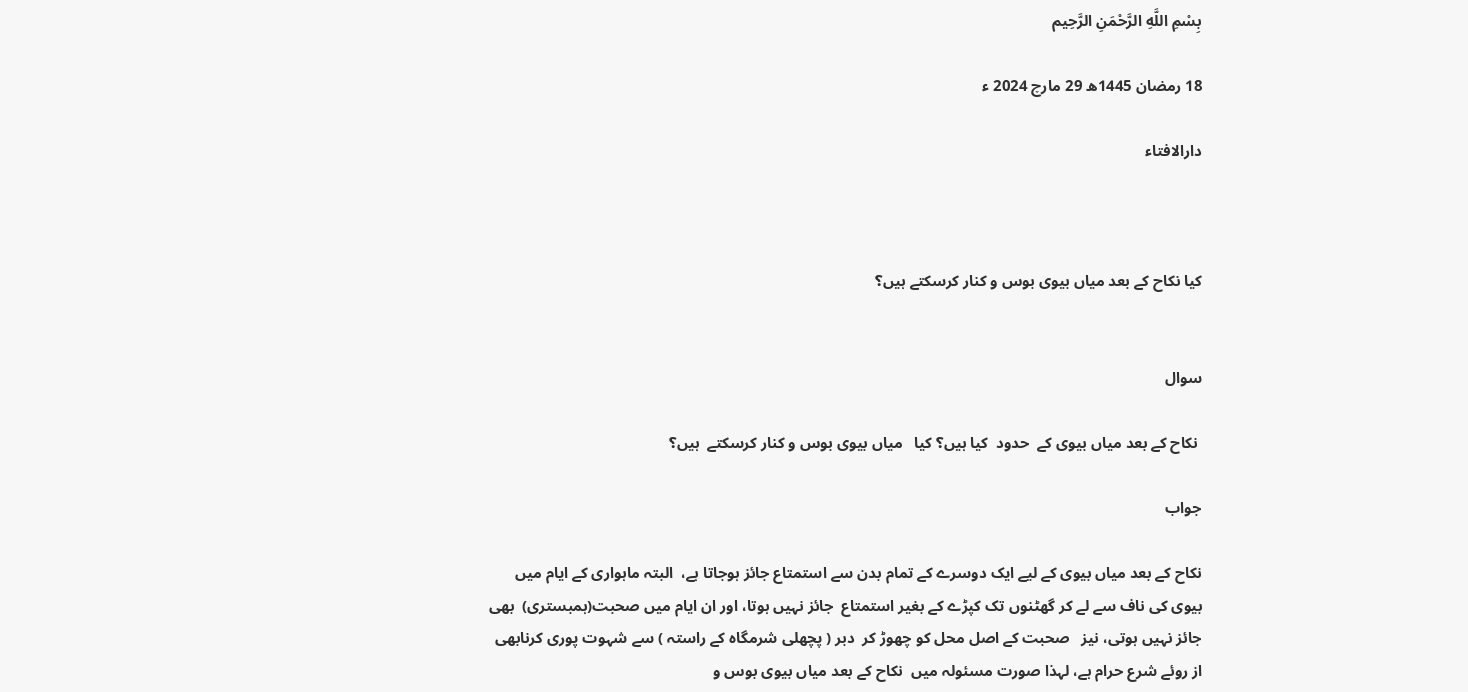بِسْمِ اللَّهِ الرَّحْمَنِ الرَّحِيم

18 رمضان 1445ھ 29 مارچ 2024 ء

دارالافتاء



کیا نکاح کے بعد میاں بیوی بوس و کنار کرسکتے ہیں؟


سوال

 نکاح کے بعد میاں بیوی کے  حدود  کیا ہیں؟ کیا   میاں بیوی بوس و کنار کرسکتے  ہیں؟

جواب

نکاح کے بعد میاں بیوی کے لیے ایک دوسرے کے تمام بدن سے استمتاع جائز ہوجاتا ہے،  البتہ ماہواری کے ایام میں بیوی کی ناف سے لے کر گھٹنوں تک کپڑے کے بغیر استمتاع  جائز نہیں ہوتا، اور ان ایام میں صحبت(ہمبستری)  بھی جائز نہیں ہوتی، نیز   صحبت کے اصل محل کو چھوڑ کر  دبر ( پچھلی شرمگاہ کے راستہ ) سے شہوت پوری کرنابھی  از روئے شرع حرام ہے، لہذا صورت مسئولہ میں  نكاح كے بعد میاں بیوی بوس و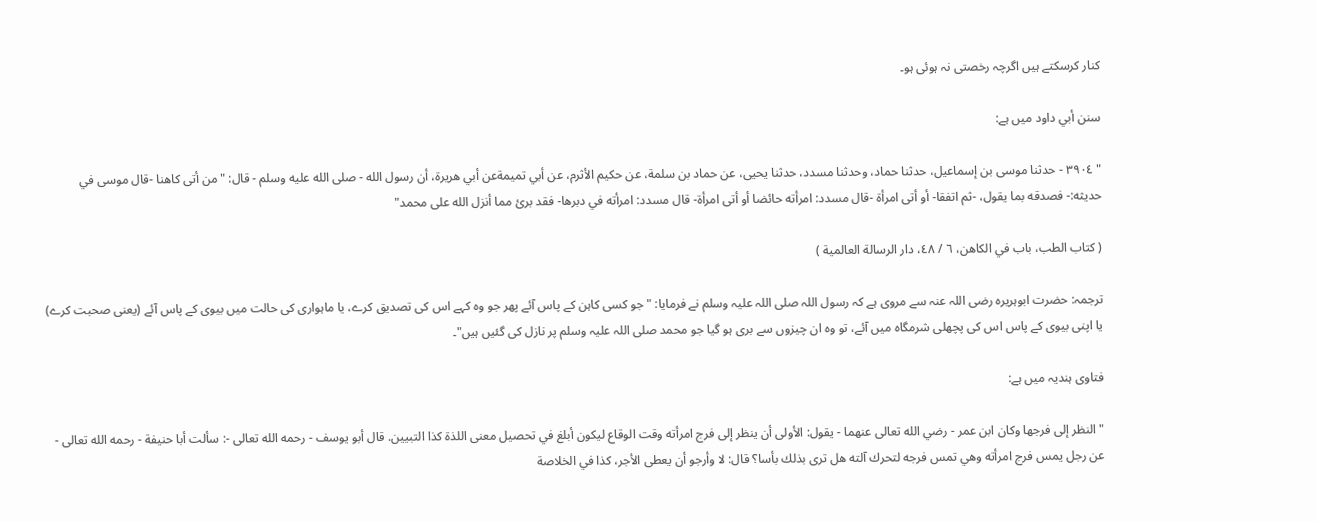کنار کرسکتے ہیں اگرچہ رخصتی نہ ہوئی ہو۔

سنن أبي داود میں ہے:

" ٣٩٠٤ - حدثنا موسى بن إسماعيل، حدثنا حماد، وحدثنا مسدد، حدثنا يحيى، عن حماد بن سلمة، عن حكيم الأثرم، عن أبي تميمةعن أبي هريرة، أن رسول الله - صلى الله عليه وسلم - قال: "من أتى كاهنا -قال موسى في حديثه:- فصدقه بما يقول، -ثم اتفقا- أو أتى امرأة -قال مسدد: امرأته حائضا أو أتى امرأة- قال مسدد: امرأته في دبرها- فقد برئ مما أنزل الله على محمد"

( كتاب الطب، باب في الكاهن، ٦ / ٤٨، دار الرسالة العالمية )

ترجمہ: حضرت ابوہریرہ رضی اللہ عنہ سے مروی ہے کہ رسول اللہ صلی اللہ علیہ وسلم نے فرمایا: " جو کسی کاہن کے پاس آئے پھر جو وہ کہے اس کی تصدیق کرے، یا ماہواری کی حالت میں بیوی کے پاس آئے (يعنی صحبت کرے) یا اپنی بیوی کے پاس اس کی پچھلی شرمگاہ میں آئے، تو وہ ان چیزوں سے بری ہو گیا جو محمد صلی اللہ علیہ وسلم پر نازل کی گئیں ہیں"۔

فتاوی ہندیہ میں ہے:

"النظر إلى فرجها وكان ابن عمر - رضي الله تعالى عنهما - يقول: الأولى أن ينظر إلى فرج امرأته وقت الوقاع ليكون أبلغ في تحصيل معنى اللذة كذا التبيين. قال أبو يوسف - رحمه الله تعالى -: سألت أبا حنيفة - رحمه الله تعالى - عن رجل يمس فرج امرأته وهي تمس فرجه لتحرك آلته هل ترى بذلك بأسا؟ قال: لا وأرجو أن يعطى الأجر، كذا في الخلاصة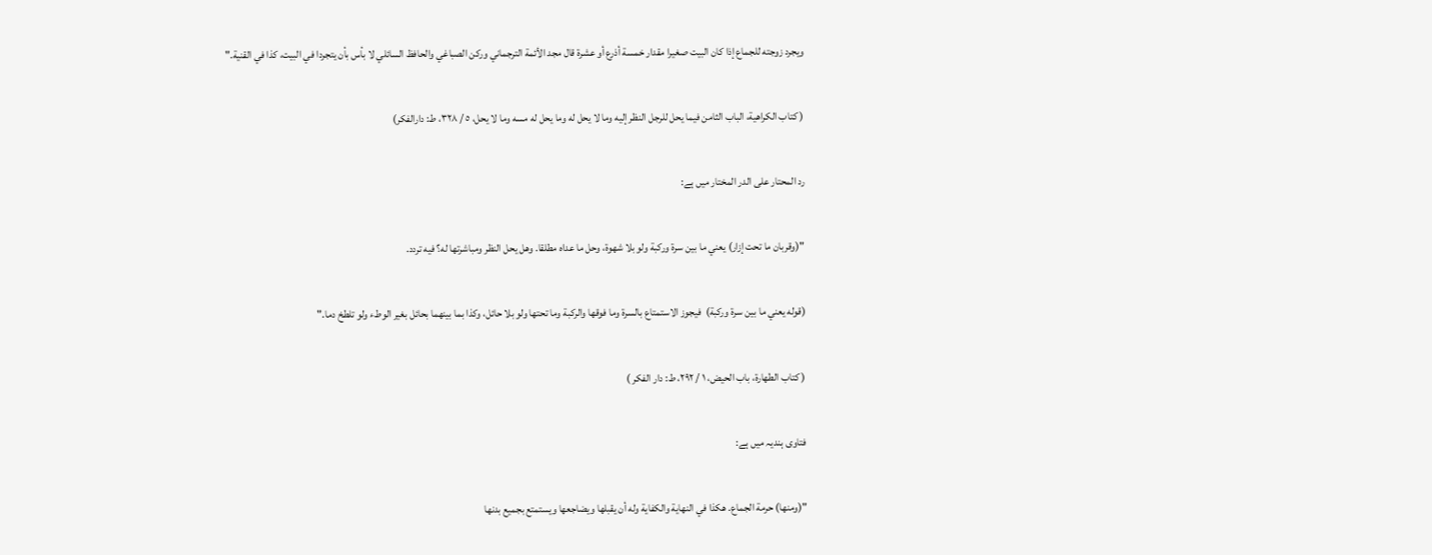ويجرد زوجته للجماع إذا كان البيت صغيرا مقدار خمسة أذرع أو عشرة قال مجد الأئمة الترجماني وركن الصباغي والحافظ السائلي لا بأس بأن يتجردا في البيت، كذا في القنية."

( كتاب الكراهية، الباب الثامن فيما يحل للرجل النظر إليه وما لا يحل له وما يحل له مسه وما لا يحل، ٥ / ٣٢٨، ط: دارالفكر)

رد المحتار علی الدر المختار میں ہے:

"(وقربان ما تحت إزار) يعني ما بين سرة وركبة ولو بلا شهوة، وحل ما عداه مطلقا. وهل يحل النظر ومباشرتها له؟ فيه تردد.

(قوله يعني ما بين سرة وركبة)  فيجوز الاستمتاع بالسرة وما فوقها والركبة وما تحتها ولو بلا حائل، وكذا بما بينهما بحائل بغير الوطء ولو تلطخ دما."

( كتاب الطهارة، باب الحيض، ١ / ٢٩٢، ط: دار الفكر )

فتاوی ہندیہ میں ہے:

"(ومنها) حرمة الجماع. هكذا في النهاية والكفاية وله أن يقبلها ويضاجعها ويستمتع بجميع بدنها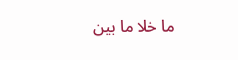ما خلا ما بين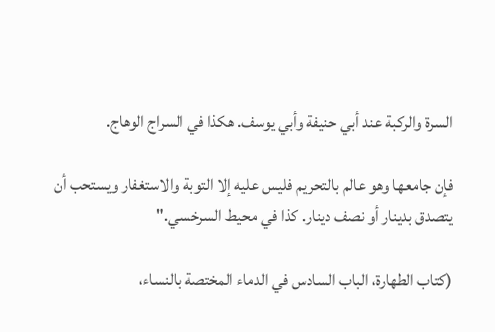السرة والركبة عند أبي حنيفة وأبي يوسف. هكذا في السراج الوهاج.

فإن جامعها وهو عالم بالتحريم فليس عليه إلا التوبة والاستغفار ويستحب أن يتصدق بدينار أو نصف دينار. كذا في محيط السرخسي."

(كتاب الطهارة، الباب السادس في الدماء المختصة بالنساء،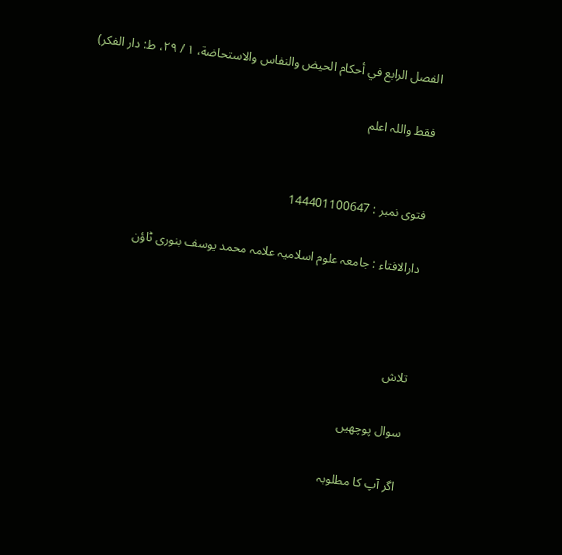الفصل الرابع في أحكام الحيض والنفاس والاستحاضة، ١ / ٢٩، ط: دار الفكر)

فقط واللہ اعلم


فتوی نمبر : 144401100647

دارالافتاء : جامعہ علوم اسلامیہ علامہ محمد یوسف بنوری ٹاؤن



تلاش

سوال پوچھیں

اگر آپ کا مطلوبہ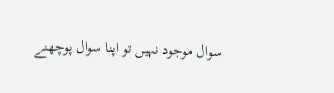سوال موجود نہیں تو اپنا سوال پوچھنے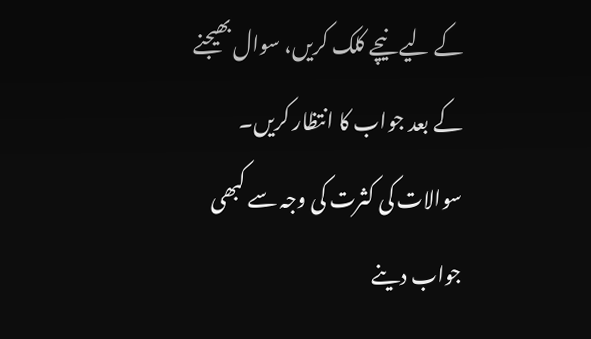کے لیے نیچے کلک کریں، سوال بھیجنے کے بعد جواب کا انتظار کریں۔ سوالات کی کثرت کی وجہ سے کبھی جواب دینے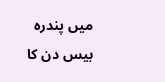میں پندرہ بیس دن کا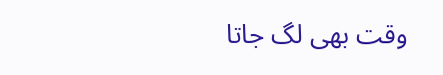وقت بھی لگ جاتا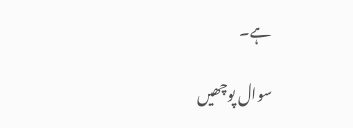ہے۔

سوال پوچھیں